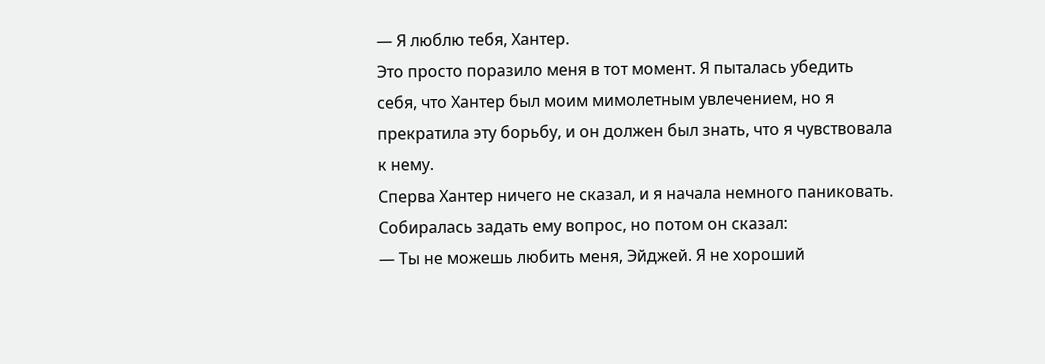— Я люблю тебя, Хантер.
Это просто поразило меня в тот момент. Я пыталась убедить себя, что Хантер был моим мимолетным увлечением, но я прекратила эту борьбу, и он должен был знать, что я чувствовала к нему.
Сперва Хантер ничего не сказал, и я начала немного паниковать. Собиралась задать ему вопрос, но потом он сказал:
— Ты не можешь любить меня, Эйджей. Я не хороший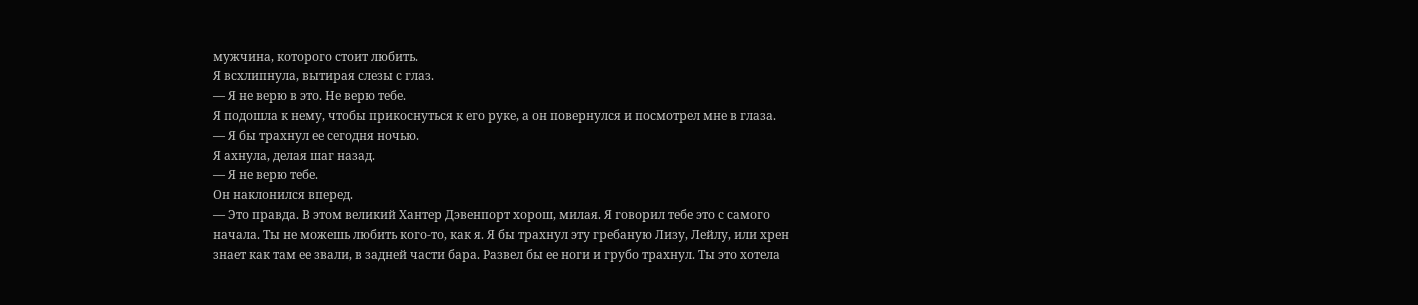мужчина, которого стоит любить.
Я всхлипнула, вытирая слезы с глаз.
— Я не верю в это. Не верю тебе.
Я подошла к нему, чтобы прикоснуться к его руке, а он повернулся и посмотрел мне в глаза.
— Я бы трахнул ее сегодня ночью.
Я ахнула, делая шаг назад.
— Я не верю тебе.
Он наклонился вперед.
— Это правда. В этом великий Хантер Дэвенпорт хорош, милая. Я говорил тебе это с самого начала. Ты не можешь любить кого-то, как я. Я бы трахнул эту гребаную Лизу, Лейлу, или хрен знает как там ее звали, в задней части бара. Развел бы ее ноги и грубо трахнул. Ты это хотела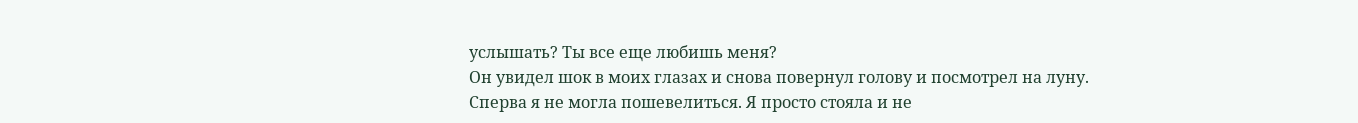услышать? Ты все еще любишь меня?
Он увидел шок в моих глазах и снова повернул голову и посмотрел на луну. Сперва я не могла пошевелиться. Я просто стояла и не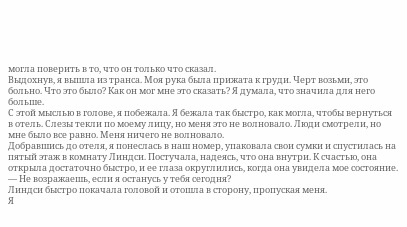могла поверить в то, что он только что сказал.
Выдохнув, я вышла из транса. Моя рука была прижата к груди. Черт возьми, это больно. Что это было? Как он мог мне это сказать? Я думала, что значила для него больше.
С этой мыслью в голове, я побежала. Я бежала так быстро, как могла, чтобы вернуться в отель. Слезы текли по моему лицу, но меня это не волновало. Люди смотрели, но мне было все равно. Меня ничего не волновало.
Добравшись до отеля, я понеслась в наш номер, упаковала свои сумки и спустилась на пятый этаж в комнату Линдси. Постучала, надеясь, что она внутри. К счастью, она открыла достаточно быстро, и ее глаза округлились, когда она увидела мое состояние.
— Не возражаешь, если я останусь у тебя сегодня?
Линдси быстро покачала головой и отошла в сторону, пропуская меня.
Я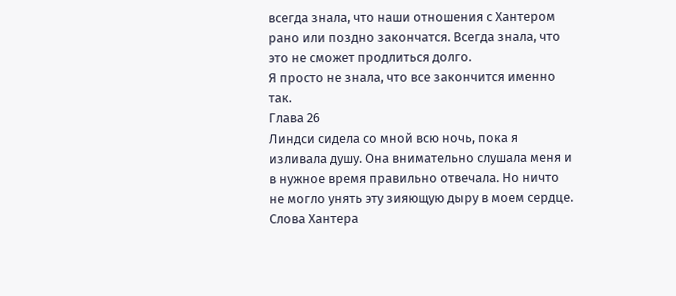всегда знала, что наши отношения с Хантером рано или поздно закончатся. Всегда знала, что это не сможет продлиться долго.
Я просто не знала, что все закончится именно так.
Глава 26
Линдси сидела со мной всю ночь, пока я изливала душу. Она внимательно слушала меня и в нужное время правильно отвечала. Но ничто не могло унять эту зияющую дыру в моем сердце. Слова Хантера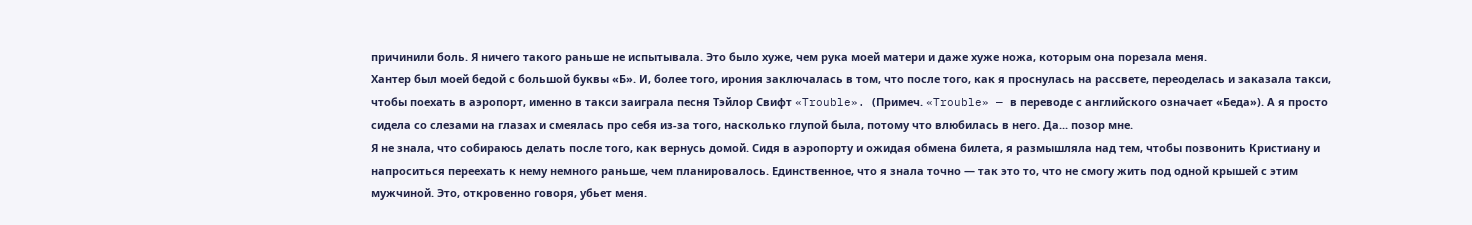причинили боль. Я ничего такого раньше не испытывала. Это было хуже, чем рука моей матери и даже хуже ножа, которым она порезала меня.
Хантер был моей бедой с большой буквы «Б». И, более того, ирония заключалась в том, что после того, как я проснулась на рассвете, переоделась и заказала такси, чтобы поехать в аэропорт, именно в такси заиграла песня Тэйлор Свифт «Trouble». (Примеч. «Trouble» — в переводе с английского означает «Беда»). А я просто сидела со слезами на глазах и смеялась про себя из-за того, насколько глупой была, потому что влюбилась в него. Да... позор мне.
Я не знала, что собираюсь делать после того, как вернусь домой. Сидя в аэропорту и ожидая обмена билета, я размышляла над тем, чтобы позвонить Кристиану и напроситься переехать к нему немного раньше, чем планировалось. Единственное, что я знала точно — так это то, что не смогу жить под одной крышей с этим мужчиной. Это, откровенно говоря, убьет меня.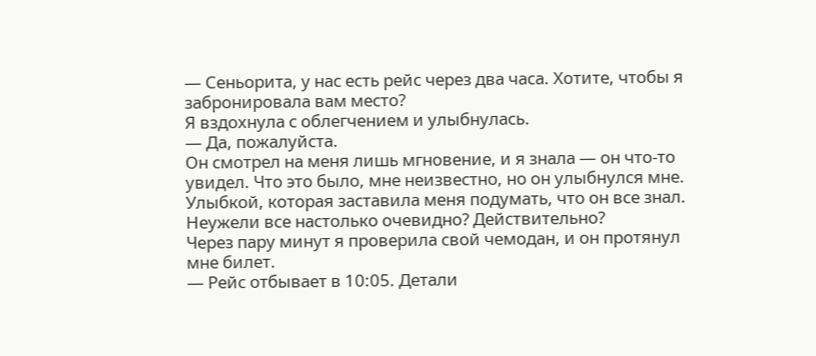— Сеньорита, у нас есть рейс через два часа. Хотите, чтобы я забронировала вам место?
Я вздохнула с облегчением и улыбнулась.
— Да, пожалуйста.
Он смотрел на меня лишь мгновение, и я знала — он что-то увидел. Что это было, мне неизвестно, но он улыбнулся мне. Улыбкой, которая заставила меня подумать, что он все знал. Неужели все настолько очевидно? Действительно?
Через пару минут я проверила свой чемодан, и он протянул мне билет.
— Рейс отбывает в 10:05. Детали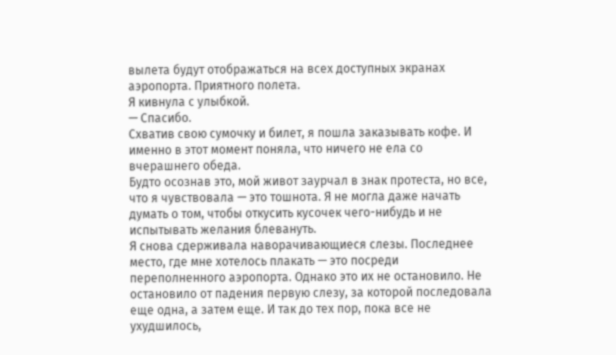вылета будут отображаться на всех доступных экранах аэропорта. Приятного полета.
Я кивнула с улыбкой.
— Спасибо.
Схватив свою сумочку и билет, я пошла заказывать кофе. И именно в этот момент поняла, что ничего не ела со вчерашнего обеда.
Будто осознав это, мой живот заурчал в знак протеста, но все, что я чувствовала — это тошнота. Я не могла даже начать думать о том, чтобы откусить кусочек чего-нибудь и не испытывать желания блевануть.
Я снова сдерживала наворачивающиеся слезы. Последнее место, где мне хотелось плакать — это посреди переполненного аэропорта. Однако это их не остановило. Не остановило от падения первую слезу, за которой последовала еще одна, а затем еще. И так до тех пор, пока все не ухудшилось,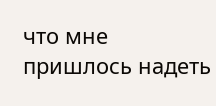что мне пришлось надеть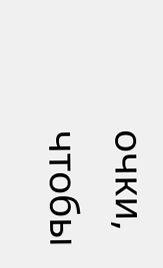очки, чтобы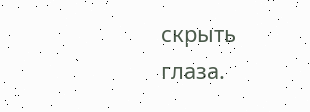скрыть глаза.